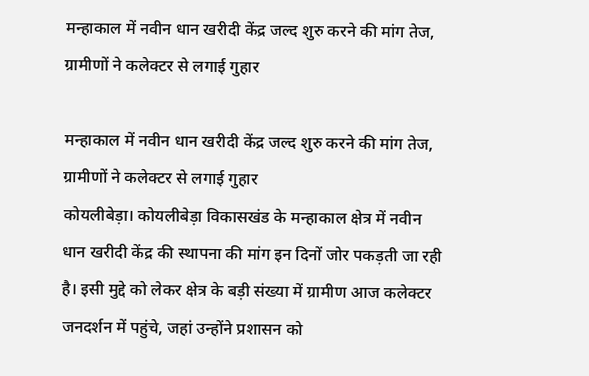मन्हाकाल में नवीन धान खरीदी केंद्र जल्द शुरु करने की मांग तेज, ग्रामीणों ने कलेक्टर से लगाई गुहार

मन्हाकाल में नवीन धान खरीदी केंद्र जल्द शुरु करने की मांग तेज, ग्रामीणों ने कलेक्टर से लगाई गुहार
कोयलीबेड़ा। कोयलीबेड़ा विकासखंड के मन्हाकाल क्षेत्र में नवीन धान खरीदी केंद्र की स्थापना की मांग इन दिनों जोर पकड़ती जा रही है। इसी मुद्दे को लेकर क्षेत्र के बड़ी संख्या में ग्रामीण आज कलेक्टर जनदर्शन में पहुंचे, जहां उन्होंने प्रशासन को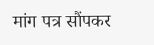मांग पत्र सौंपकर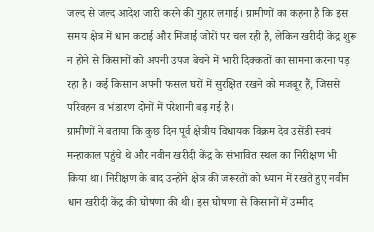जल्द से जल्द आदेश जारी करने की गुहार लगाई। ग्रामीणों का कहना है कि इस समय क्षेत्र में धान कटाई और मिंजाई जोरों पर चल रही है, लेकिन खरीदी केंद्र शुरू न होने से किसानों को अपनी उपज बेचने में भारी दिक्कतों का सामना करना पड़ रहा है। कई किसान अपनी फसल घरों में सुरक्षित रखने को मजबूर हैं, जिससे परिवहन व भंडारण दोनों में परेशानी बढ़ गई है।
ग्रामीणों ने बताया कि कुछ दिन पूर्व क्षेत्रीय विधायक विक्रम देव उसेंडी स्वयं मन्हाकाल पहुंचे थे और नवीन खरीदी केंद्र के संभावित स्थल का निरीक्षण भी किया था। निरीक्षण के बाद उन्होंने क्षेत्र की जरूरतों को ध्यान में रखते हुए नवीन धान खरीदी केंद्र की घोषणा की थी। इस घोषणा से किसानों में उम्मीद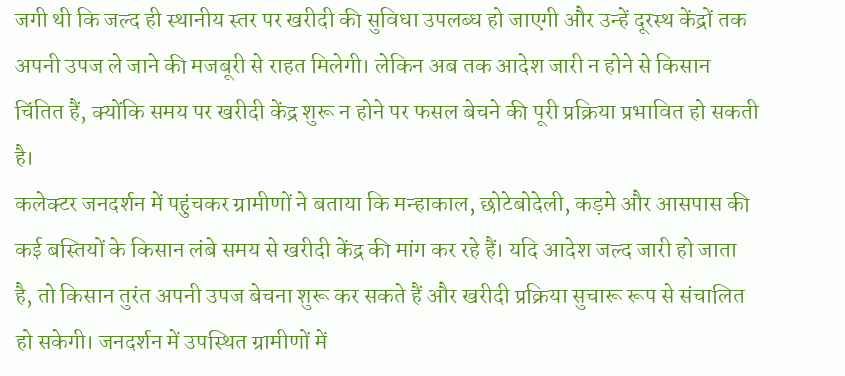जगी थी कि जल्द ही स्थानीय स्तर पर खरीदी की सुविधा उपलब्ध हो जाएगी और उन्हें दूरस्थ केंद्रों तक अपनी उपज ले जाने की मजबूरी से राहत मिलेगी। लेकिन अब तक आदेश जारी न होने से किसान चिंतित हैं, क्योंकि समय पर खरीदी केंद्र शुरू न होने पर फसल बेचने की पूरी प्रक्रिया प्रभावित हो सकती है।
कलेक्टर जनदर्शन में पहुंचकर ग्रामीणों ने बताया कि मन्हाकाल, छोटेबोदेली, कड़मे और आसपास की कई बस्तियों के किसान लंबे समय से खरीदी केंद्र की मांग कर रहे हैं। यदि आदेश जल्द जारी हो जाता है, तो किसान तुरंत अपनी उपज बेचना शुरू कर सकते हैं और खरीदी प्रक्रिया सुचारू रूप से संचालित हो सकेगी। जनदर्शन में उपस्थित ग्रामीणों में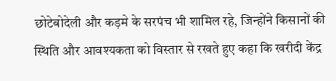छोटेबोदेली और कड़मे के सरपंच भी शामिल रहे, जिन्होंने किसानों की स्थिति और आवश्यकता को विस्तार से रखते हुए कहा कि खरीदी केंद्र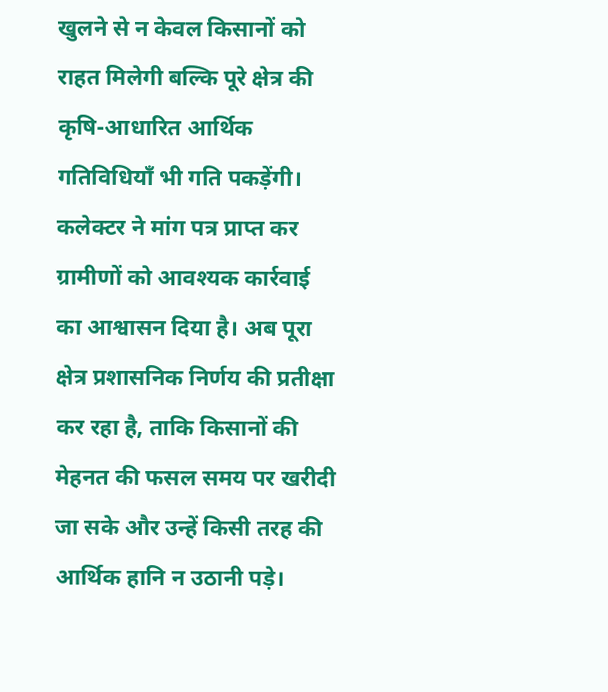खुलने से न केवल किसानों को राहत मिलेगी बल्कि पूरे क्षेत्र की कृषि-आधारित आर्थिक गतिविधियाँ भी गति पकड़ेंगी।
कलेक्टर ने मांग पत्र प्राप्त कर ग्रामीणों को आवश्यक कार्रवाई का आश्वासन दिया है। अब पूरा क्षेत्र प्रशासनिक निर्णय की प्रतीक्षा कर रहा है, ताकि किसानों की मेहनत की फसल समय पर खरीदी जा सके और उन्हें किसी तरह की आर्थिक हानि न उठानी पड़े।